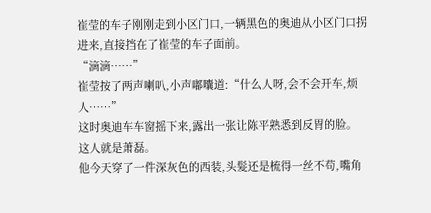崔莹的车子刚刚走到小区门口,一辆黑色的奥迪从小区门口拐进来,直接挡在了崔莹的车子面前。
“滴滴……”
崔莹按了两声喇叭,小声嘟囔道:“什么人呀,会不会开车,烦人……”
这时奥迪车车窗摇下来,露出一张让陈平熟悉到反胃的脸。
这人就是萧磊。
他今天穿了一件深灰色的西装,头髮还是梳得一丝不苟,嘴角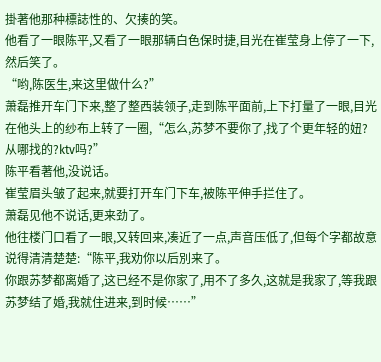掛著他那种標誌性的、欠揍的笑。
他看了一眼陈平,又看了一眼那辆白色保时捷,目光在崔莹身上停了一下,然后笑了。
“哟,陈医生,来这里做什么?”
萧磊推开车门下来,整了整西装领子,走到陈平面前,上下打量了一眼,目光在他头上的纱布上转了一圈,“怎么,苏梦不要你了,找了个更年轻的妞?从哪找的?ktv吗?”
陈平看著他,没说话。
崔莹眉头皱了起来,就要打开车门下车,被陈平伸手拦住了。
萧磊见他不说话,更来劲了。
他往楼门口看了一眼,又转回来,凑近了一点,声音压低了,但每个字都故意说得清清楚楚:“陈平,我劝你以后別来了。
你跟苏梦都离婚了,这已经不是你家了,用不了多久,这就是我家了,等我跟苏梦结了婚,我就住进来,到时候……”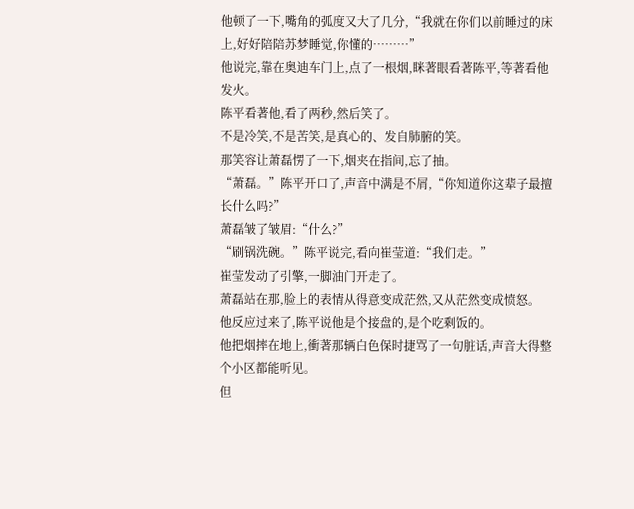他顿了一下,嘴角的弧度又大了几分,“我就在你们以前睡过的床上,好好陪陪苏梦睡觉,你懂的………”
他说完,靠在奥迪车门上,点了一根烟,眯著眼看著陈平,等著看他发火。
陈平看著他,看了两秒,然后笑了。
不是冷笑,不是苦笑,是真心的、发自肺腑的笑。
那笑容让萧磊愣了一下,烟夹在指间,忘了抽。
“萧磊。”陈平开口了,声音中满是不屑,“你知道你这辈子最擅长什么吗?”
萧磊皱了皱眉:“什么?”
“刷锅洗碗。”陈平说完,看向崔莹道:“我们走。”
崔莹发动了引擎,一脚油门开走了。
萧磊站在那,脸上的表情从得意变成茫然,又从茫然变成愤怒。
他反应过来了,陈平说他是个接盘的,是个吃剩饭的。
他把烟摔在地上,衝著那辆白色保时捷骂了一句脏话,声音大得整个小区都能听见。
但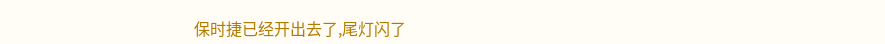保时捷已经开出去了,尾灯闪了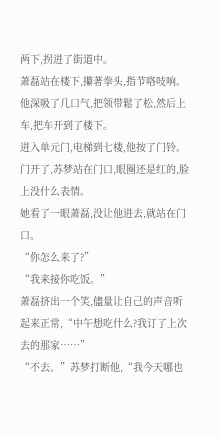两下,拐进了街道中。
萧磊站在楼下,攥著拳头,指节咯吱响。
他深吸了几口气,把领带鬆了松,然后上车,把车开到了楼下。
进入单元门,电梯到七楼,他按了门铃。
门开了,苏梦站在门口,眼圈还是红的,脸上没什么表情。
她看了一眼萧磊,没让他进去,就站在门口。
“你怎么来了?”
“我来接你吃饭。”
萧磊挤出一个笑,儘量让自己的声音听起来正常,“中午想吃什么?我订了上次去的那家……”
“不去。”苏梦打断他,“我今天哪也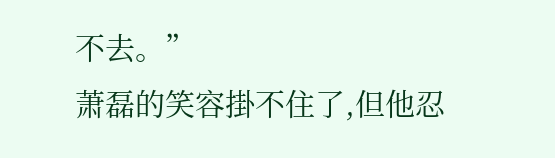不去。”
萧磊的笑容掛不住了,但他忍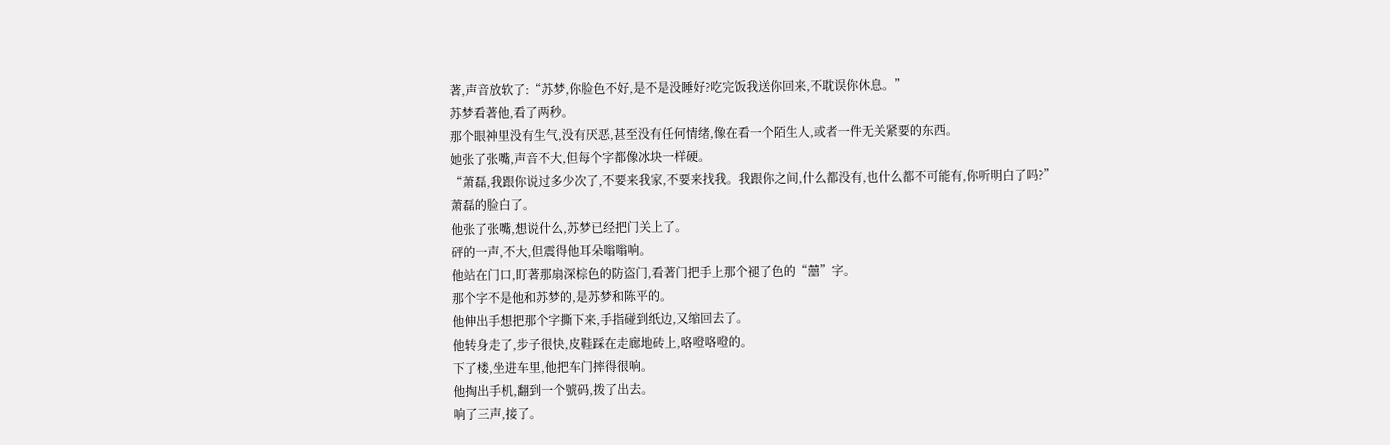著,声音放软了:“苏梦,你脸色不好,是不是没睡好?吃完饭我送你回来,不耽误你休息。”
苏梦看著他,看了两秒。
那个眼神里没有生气,没有厌恶,甚至没有任何情绪,像在看一个陌生人,或者一件无关紧要的东西。
她张了张嘴,声音不大,但每个字都像冰块一样硬。
“萧磊,我跟你说过多少次了,不要来我家,不要来找我。我跟你之间,什么都没有,也什么都不可能有,你听明白了吗?”
萧磊的脸白了。
他张了张嘴,想说什么,苏梦已经把门关上了。
砰的一声,不大,但震得他耳朵嗡嗡响。
他站在门口,盯著那扇深棕色的防盗门,看著门把手上那个褪了色的“囍”字。
那个字不是他和苏梦的,是苏梦和陈平的。
他伸出手想把那个字撕下来,手指碰到纸边,又缩回去了。
他转身走了,步子很快,皮鞋踩在走廊地砖上,咯噔咯噔的。
下了楼,坐进车里,他把车门摔得很响。
他掏出手机,翻到一个號码,拨了出去。
响了三声,接了。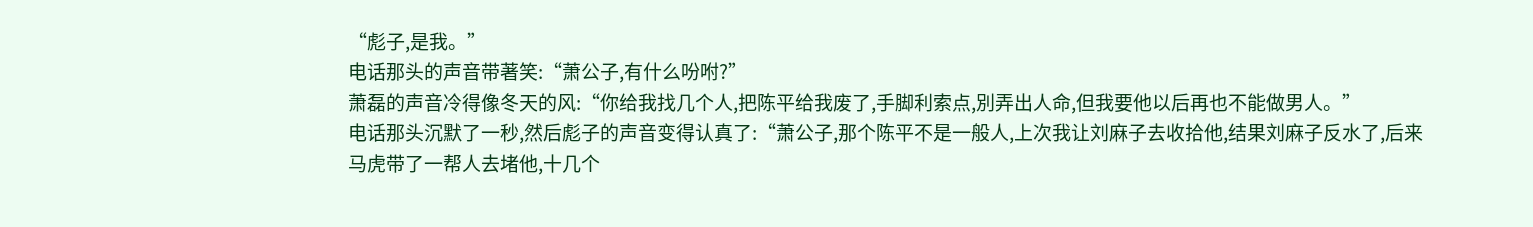“彪子,是我。”
电话那头的声音带著笑:“萧公子,有什么吩咐?”
萧磊的声音冷得像冬天的风:“你给我找几个人,把陈平给我废了,手脚利索点,別弄出人命,但我要他以后再也不能做男人。”
电话那头沉默了一秒,然后彪子的声音变得认真了:“萧公子,那个陈平不是一般人,上次我让刘麻子去收拾他,结果刘麻子反水了,后来马虎带了一帮人去堵他,十几个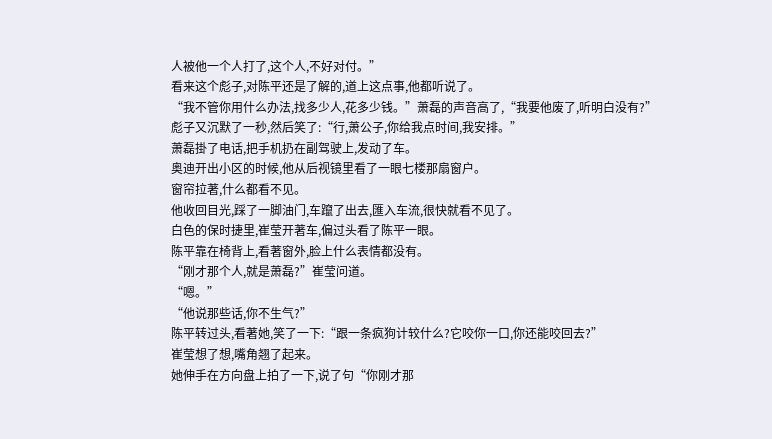人被他一个人打了,这个人,不好对付。”
看来这个彪子,对陈平还是了解的,道上这点事,他都听说了。
“我不管你用什么办法,找多少人,花多少钱。”萧磊的声音高了,“我要他废了,听明白没有?”
彪子又沉默了一秒,然后笑了:“行,萧公子,你给我点时间,我安排。”
萧磊掛了电话,把手机扔在副驾驶上,发动了车。
奥迪开出小区的时候,他从后视镜里看了一眼七楼那扇窗户。
窗帘拉著,什么都看不见。
他收回目光,踩了一脚油门,车躥了出去,匯入车流,很快就看不见了。
白色的保时捷里,崔莹开著车,偏过头看了陈平一眼。
陈平靠在椅背上,看著窗外,脸上什么表情都没有。
“刚才那个人,就是萧磊?”崔莹问道。
“嗯。”
“他说那些话,你不生气?”
陈平转过头,看著她,笑了一下:“跟一条疯狗计较什么?它咬你一口,你还能咬回去?”
崔莹想了想,嘴角翘了起来。
她伸手在方向盘上拍了一下,说了句“你刚才那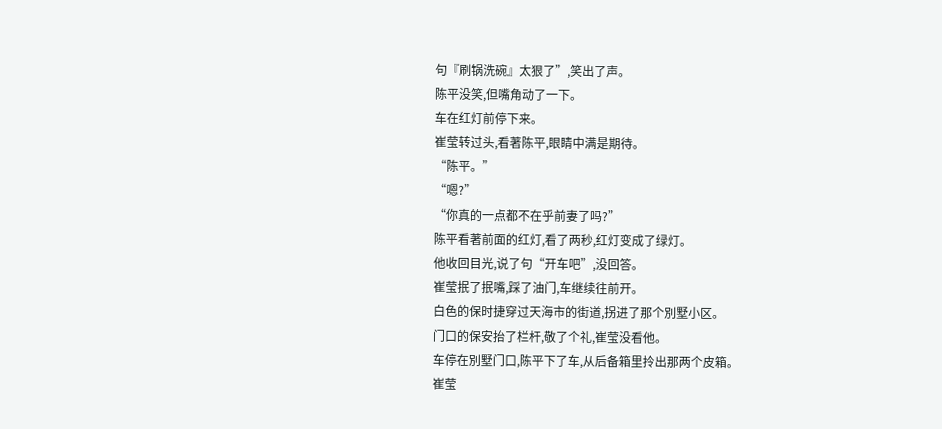句『刷锅洗碗』太狠了”,笑出了声。
陈平没笑,但嘴角动了一下。
车在红灯前停下来。
崔莹转过头,看著陈平,眼睛中满是期待。
“陈平。”
“嗯?”
“你真的一点都不在乎前妻了吗?”
陈平看著前面的红灯,看了两秒,红灯变成了绿灯。
他收回目光,说了句“开车吧”,没回答。
崔莹抿了抿嘴,踩了油门,车继续往前开。
白色的保时捷穿过天海市的街道,拐进了那个別墅小区。
门口的保安抬了栏杆,敬了个礼,崔莹没看他。
车停在別墅门口,陈平下了车,从后备箱里拎出那两个皮箱。
崔莹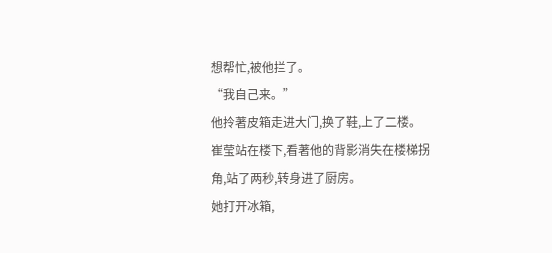想帮忙,被他拦了。
“我自己来。”
他拎著皮箱走进大门,换了鞋,上了二楼。
崔莹站在楼下,看著他的背影消失在楼梯拐角,站了两秒,转身进了厨房。
她打开冰箱,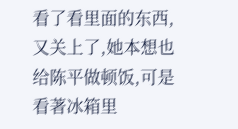看了看里面的东西,又关上了,她本想也给陈平做顿饭,可是看著冰箱里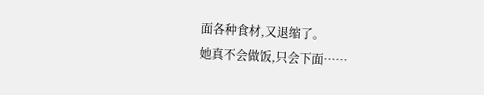面各种食材,又退缩了。
她真不会做饭,只会下面……